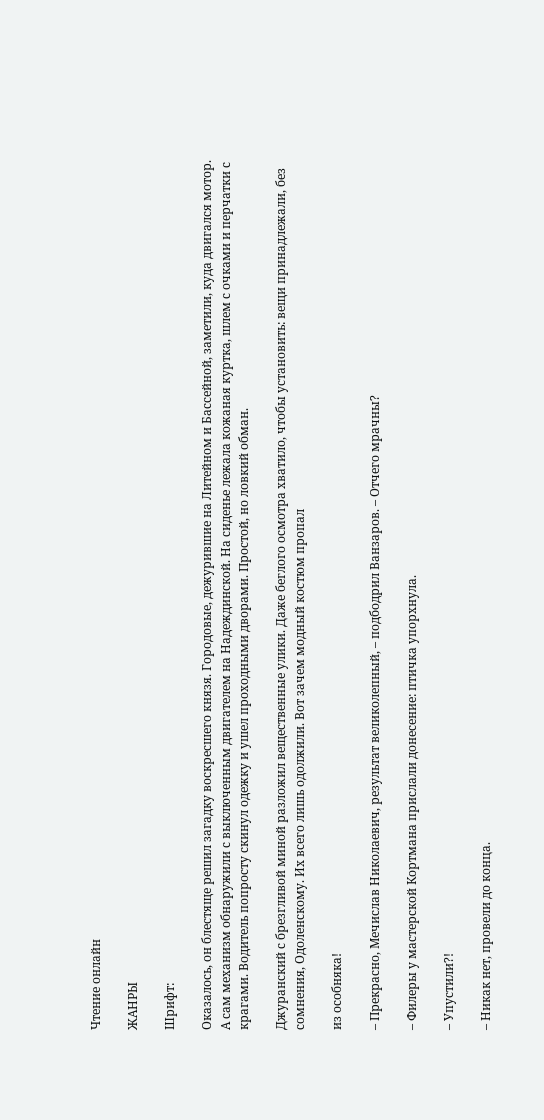Чтение онлайн

ЖАНРЫ

Шрифт:

Оказалось, он блестяще решил загадку воскресшего князя. Городовые, дежурившие на Литейном и Бассейной, заметили, куда двигался мотор. А сам механизм обнаружили с выключенным двигателем на Надеждинской. На сиденье лежала кожаная куртка, шлем с очками и перчатки с крагами. Водитель попросту скинул одежку и ушел проходными дворами. Простой, но ловкий обман.

Джуранский с брезгливой миной разложил вещественные улики. Даже беглого осмотра хватило, чтобы установить: вещи принадлежали, без сомнения, Одоленскому. Их всего лишь одолжили. Вот зачем модный костюм пропал

из особняка!

– Прекрасно, Мечислав Николаевич, результат великолепный, – подбодрил Ванзаров. – Отчего мрачны?

– Филеры у мастерской Кортмана прислали донесение: птичка упорхнула.

– Упустили?!

– Никак нет, провели до конца.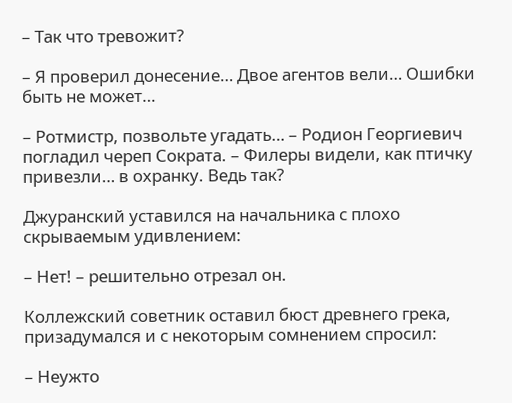– Так что тревожит?

– Я проверил донесение… Двое агентов вели… Ошибки быть не может…

– Ротмистр, позвольте угадать… – Родион Георгиевич погладил череп Сократа. – Филеры видели, как птичку привезли… в охранку. Ведь так?

Джуранский уставился на начальника с плохо скрываемым удивлением:

– Нет! – решительно отрезал он.

Коллежский советник оставил бюст древнего грека, призадумался и с некоторым сомнением спросил:

– Неужто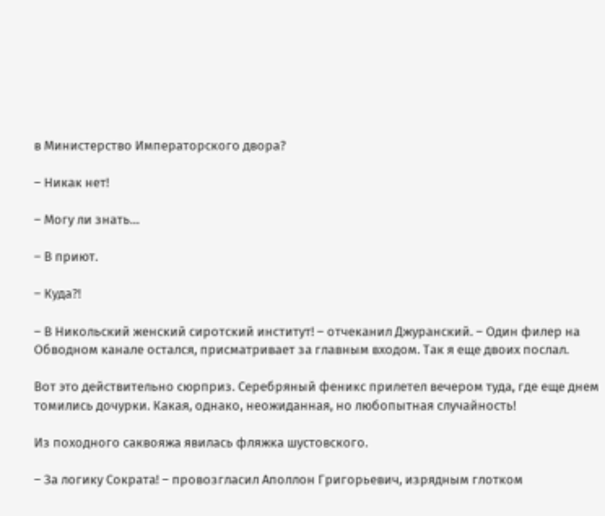в Министерство Императорского двора?

– Никак нет!

– Могу ли знать…

– В приют.

– Куда?!

– В Никольский женский сиротский институт! – отчеканил Джуранский. – Один филер на Обводном канале остался, присматривает за главным входом. Так я еще двоих послал.

Вот это действительно сюрприз. Серебряный феникс прилетел вечером туда, где еще днем томились дочурки. Какая, однако, неожиданная, но любопытная случайность!

Из походного саквояжа явилась фляжка шустовского.

– За логику Сократа! – провозгласил Аполлон Григорьевич, изрядным глотком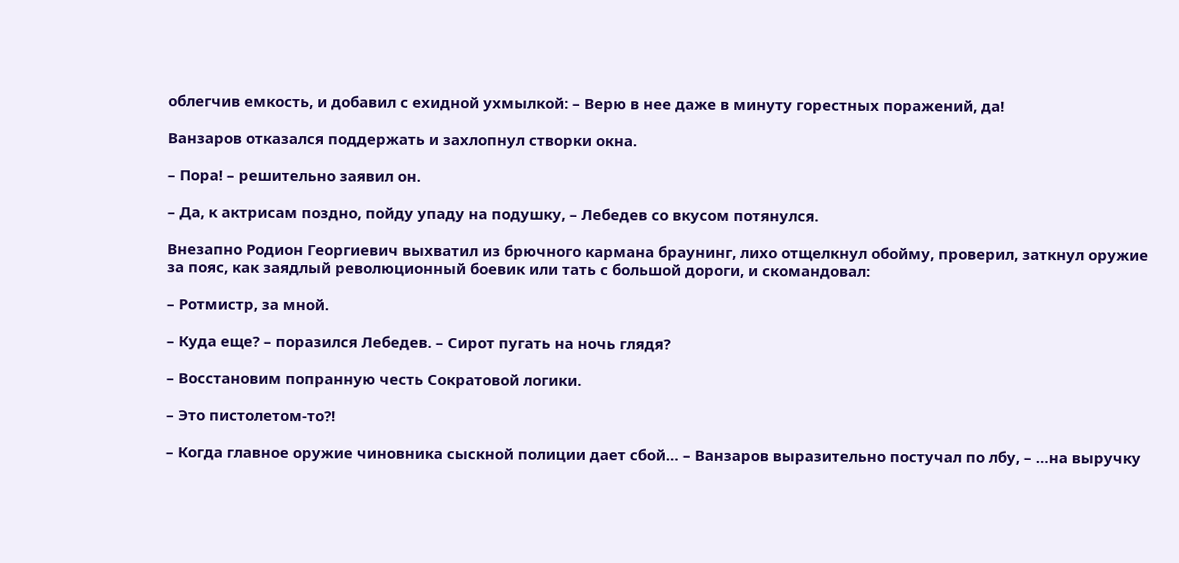облегчив емкость, и добавил с ехидной ухмылкой: – Верю в нее даже в минуту горестных поражений, да!

Ванзаров отказался поддержать и захлопнул створки окна.

– Пора! – решительно заявил он.

– Да, к актрисам поздно, пойду упаду на подушку, – Лебедев со вкусом потянулся.

Внезапно Родион Георгиевич выхватил из брючного кармана браунинг, лихо отщелкнул обойму, проверил, заткнул оружие за пояс, как заядлый революционный боевик или тать с большой дороги, и скомандовал:

– Ротмистр, за мной.

– Куда еще? – поразился Лебедев. – Сирот пугать на ночь глядя?

– Восстановим попранную честь Сократовой логики.

– Это пистолетом-то?!

– Когда главное оружие чиновника сыскной полиции дает сбой… – Ванзаров выразительно постучал по лбу, – …на выручку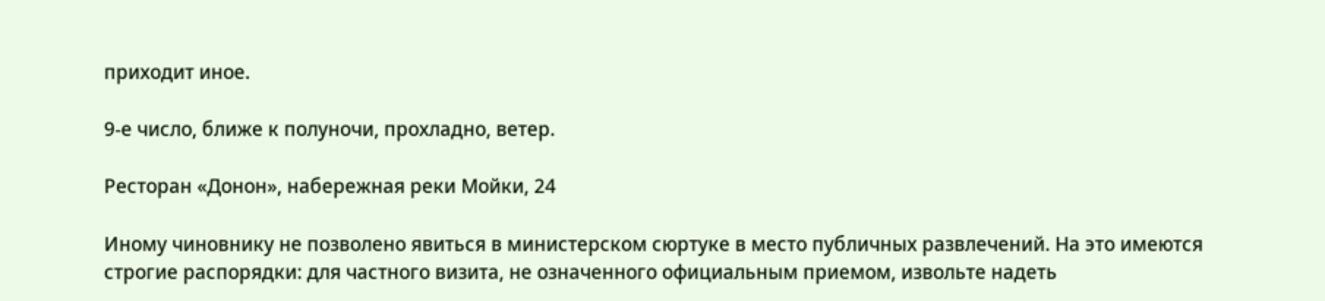приходит иное.

9-е число, ближе к полуночи, прохладно, ветер.

Ресторан «Донон», набережная реки Мойки, 24

Иному чиновнику не позволено явиться в министерском сюртуке в место публичных развлечений. На это имеются строгие распорядки: для частного визита, не означенного официальным приемом, извольте надеть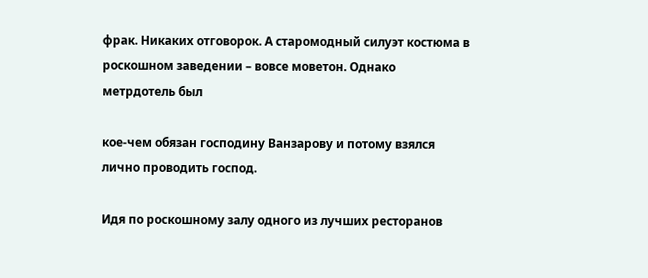фрак. Никаких отговорок. А старомодный силуэт костюма в роскошном заведении – вовсе моветон. Однако метрдотель был

кое-чем обязан господину Ванзарову и потому взялся лично проводить господ.

Идя по роскошному залу одного из лучших ресторанов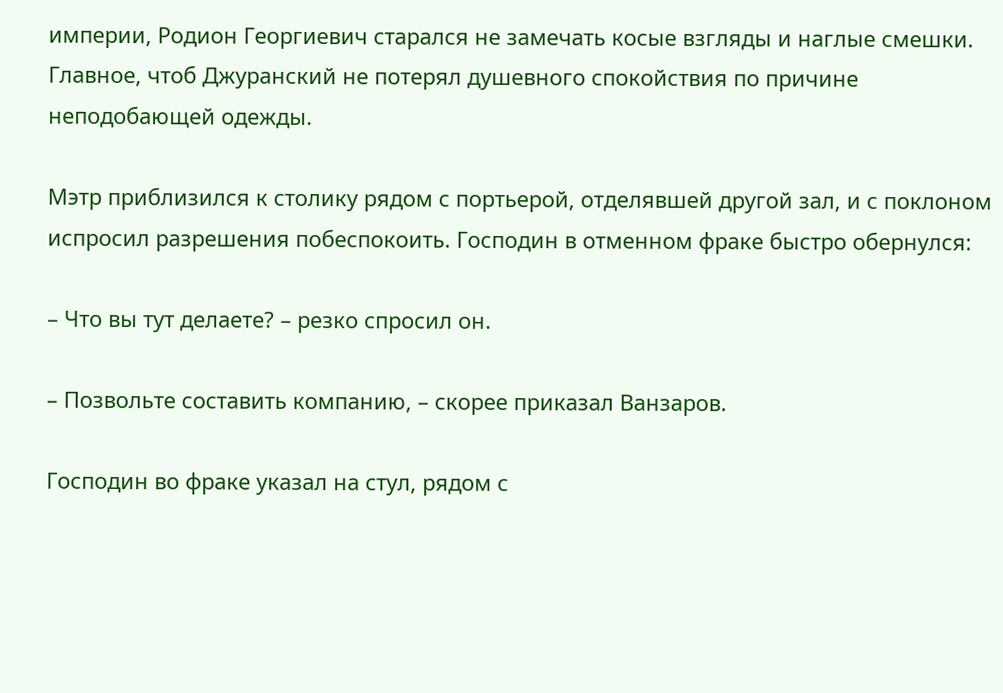империи, Родион Георгиевич старался не замечать косые взгляды и наглые смешки. Главное, чтоб Джуранский не потерял душевного спокойствия по причине неподобающей одежды.

Мэтр приблизился к столику рядом с портьерой, отделявшей другой зал, и с поклоном испросил разрешения побеспокоить. Господин в отменном фраке быстро обернулся:

– Что вы тут делаете? – резко спросил он.

– Позвольте составить компанию, – скорее приказал Ванзаров.

Господин во фраке указал на стул, рядом с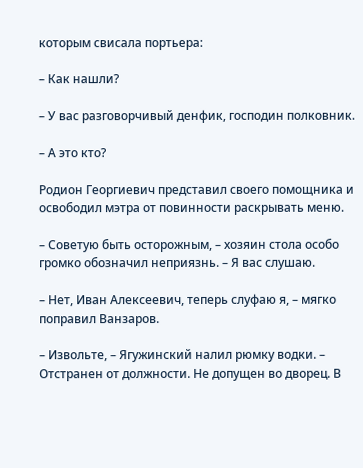которым свисала портьера:

– Как нашли?

– У вас разговорчивый денфик, господин полковник.

– А это кто?

Родион Георгиевич представил своего помощника и освободил мэтра от повинности раскрывать меню.

– Советую быть осторожным, – хозяин стола особо громко обозначил неприязнь. – Я вас слушаю.

– Нет, Иван Алексеевич, теперь слуфаю я, – мягко поправил Ванзаров.

– Извольте, – Ягужинский налил рюмку водки. – Отстранен от должности. Не допущен во дворец. В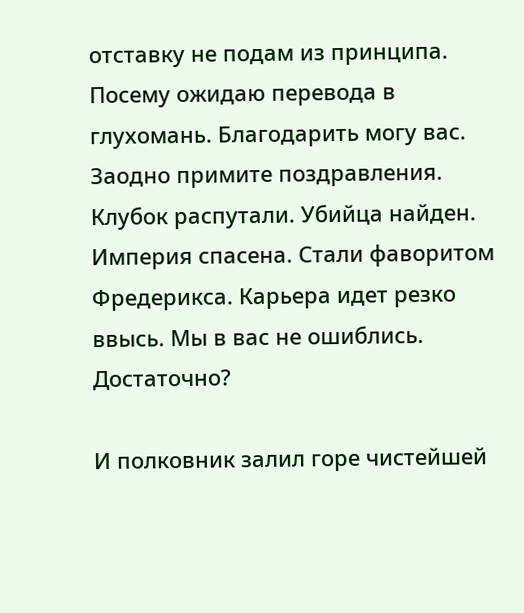отставку не подам из принципа. Посему ожидаю перевода в глухомань. Благодарить могу вас. Заодно примите поздравления. Клубок распутали. Убийца найден. Империя спасена. Стали фаворитом Фредерикса. Карьера идет резко ввысь. Мы в вас не ошиблись. Достаточно?

И полковник залил горе чистейшей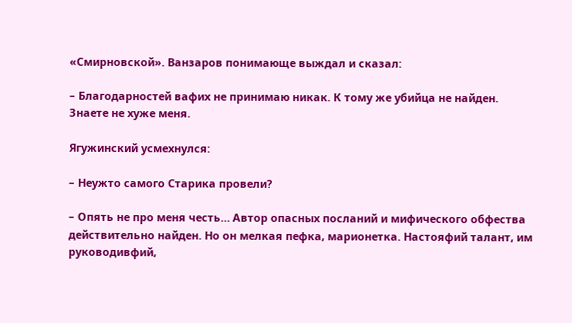«Смирновской». Ванзаров понимающе выждал и сказал:

– Благодарностей вафих не принимаю никак. К тому же убийца не найден. Знаете не хуже меня.

Ягужинский усмехнулся:

– Неужто самого Старика провели?

– Опять не про меня честь… Автор опасных посланий и мифического обфества действительно найден. Но он мелкая пефка, марионетка. Настояфий талант, им руководивфий,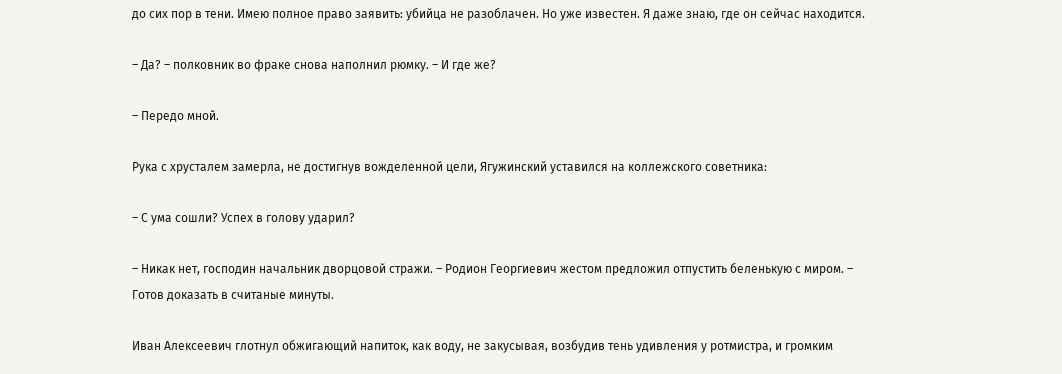до сих пор в тени. Имею полное право заявить: убийца не разоблачен. Но уже известен. Я даже знаю, где он сейчас находится.

– Да? – полковник во фраке снова наполнил рюмку. – И где же?

– Передо мной.

Рука с хрусталем замерла, не достигнув вожделенной цели, Ягужинский уставился на коллежского советника:

– С ума сошли? Успех в голову ударил?

– Никак нет, господин начальник дворцовой стражи. – Родион Георгиевич жестом предложил отпустить беленькую с миром. – Готов доказать в считаные минуты.

Иван Алексеевич глотнул обжигающий напиток, как воду, не закусывая, возбудив тень удивления у ротмистра, и громким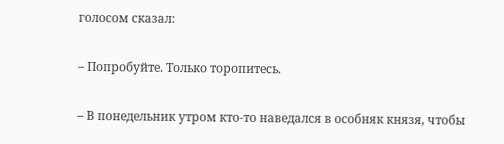голосом сказал:

– Попробуйте. Только торопитесь.

– В понедельник утром кто-то наведался в особняк князя, чтобы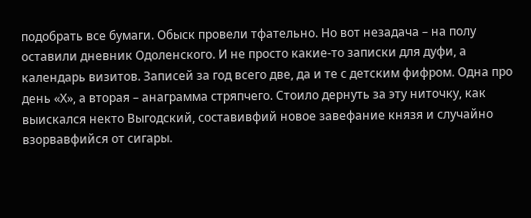подобрать все бумаги. Обыск провели тфательно. Но вот незадача – на полу оставили дневник Одоленского. И не просто какие-то записки для дуфи, а календарь визитов. Записей за год всего две, да и те с детским фифром. Одна про день «Х», а вторая – анаграмма стряпчего. Стоило дернуть за эту ниточку, как выискался некто Выгодский, составивфий новое завефание князя и случайно взорвавфийся от сигары.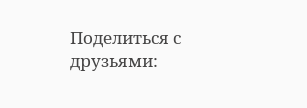Поделиться с друзьями: